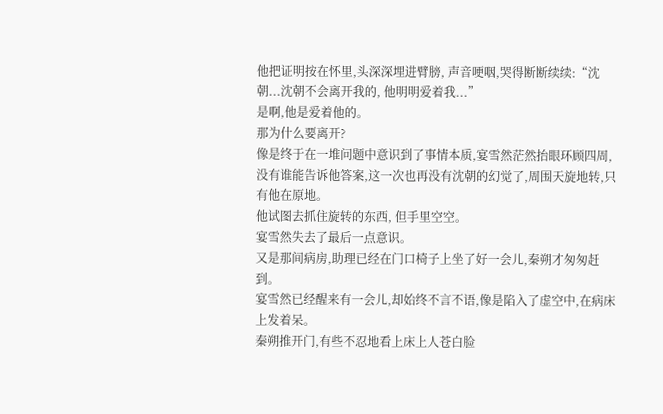他把证明按在怀里,头深深埋进臂膀, 声音哽咽,哭得断断续续:“沈朝...沈朝不会离开我的, 他明明爱着我...”
是啊,他是爱着他的。
那为什么要离开?
像是终于在一堆问题中意识到了事情本质,宴雪然茫然抬眼环顾四周, 没有谁能告诉他答案,这一次也再没有沈朝的幻觉了,周围天旋地转,只有他在原地。
他试图去抓住旋转的东西, 但手里空空。
宴雪然失去了最后一点意识。
又是那间病房,助理已经在门口椅子上坐了好一会儿,秦朔才匆匆赶到。
宴雪然已经醒来有一会儿,却始终不言不语,像是陷入了虚空中,在病床上发着呆。
秦朔推开门,有些不忍地看上床上人苍白脸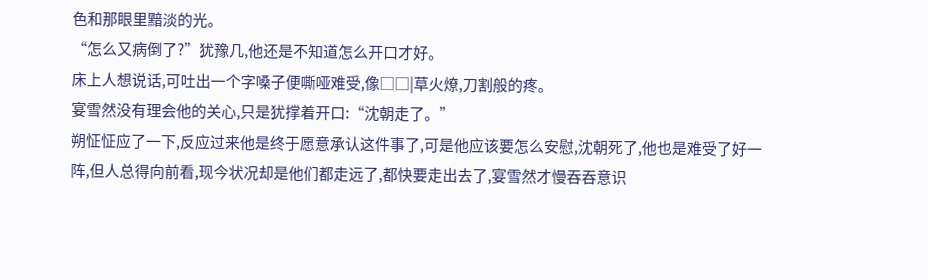色和那眼里黯淡的光。
“怎么又病倒了?”犹豫几,他还是不知道怎么开口才好。
床上人想说话,可吐出一个字嗓子便嘶哑难受,像□□|草火燎,刀割般的疼。
宴雪然没有理会他的关心,只是犹撑着开口:“沈朝走了。”
朔怔怔应了一下,反应过来他是终于愿意承认这件事了,可是他应该要怎么安慰,沈朝死了,他也是难受了好一阵,但人总得向前看,现今状况却是他们都走远了,都快要走出去了,宴雪然才慢吞吞意识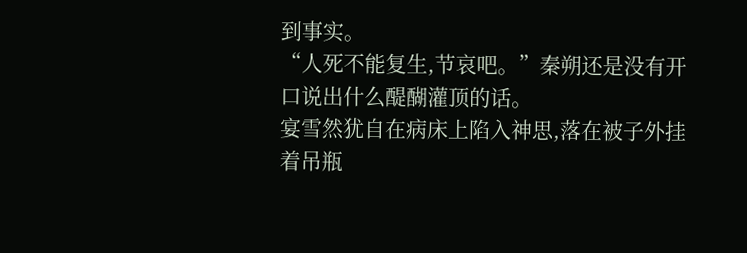到事实。
“人死不能复生,节哀吧。”秦朔还是没有开口说出什么醍醐灌顶的话。
宴雪然犹自在病床上陷入神思,落在被子外挂着吊瓶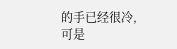的手已经很冷,可是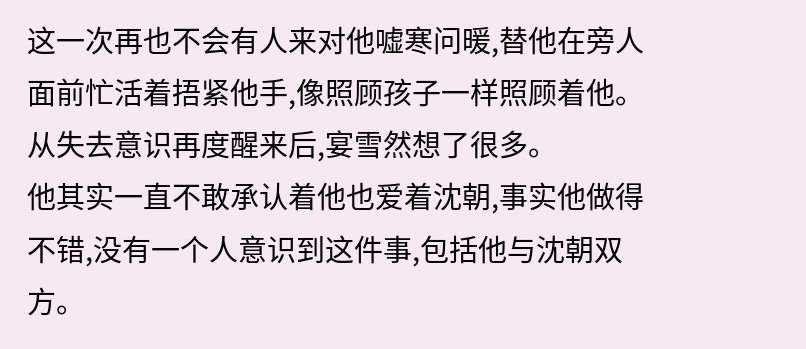这一次再也不会有人来对他嘘寒问暖,替他在旁人面前忙活着捂紧他手,像照顾孩子一样照顾着他。
从失去意识再度醒来后,宴雪然想了很多。
他其实一直不敢承认着他也爱着沈朝,事实他做得不错,没有一个人意识到这件事,包括他与沈朝双方。